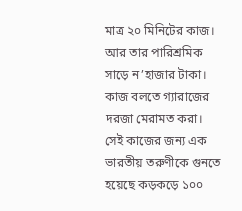মাত্র ২০ মিনিটের কাজ। আর তার পারিশ্রমিক সাড়ে ন’হাজার টাকা। কাজ বলতে গ্যারাজের দরজা মেরামত করা। সেই কাজের জন্য এক ভারতীয় তরুণীকে গুনতে হয়েছে কড়কড়ে ১০০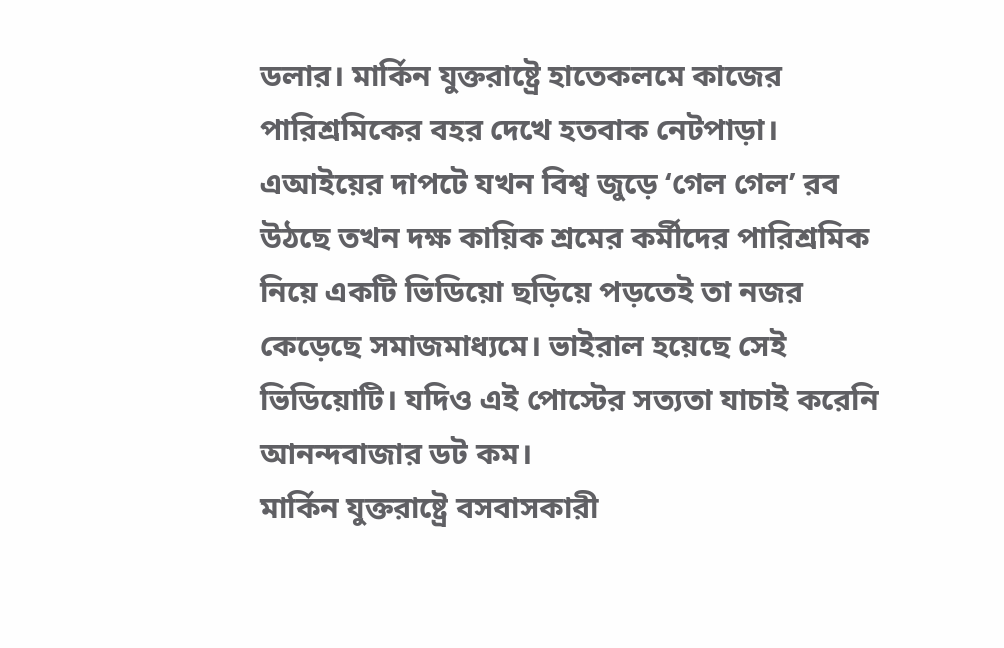ডলার। মার্কিন যুক্তরাষ্ট্রে হাতেকলমে কাজের পারিশ্রমিকের বহর দেখে হতবাক নেটপাড়া। এআইয়ের দাপটে যখন বিশ্ব জুড়ে ‘গেল গেল’ রব উঠছে তখন দক্ষ কায়িক শ্রমের কর্মীদের পারিশ্রমিক নিয়ে একটি ভিডিয়ো ছড়িয়ে পড়তেই তা নজর কেড়েছে সমাজমাধ্যমে। ভাইরাল হয়েছে সেই ভিডিয়োটি। যদিও এই পোস্টের সত্যতা যাচাই করেনি আনন্দবাজার ডট কম।
মার্কিন যুক্তরাষ্ট্রে বসবাসকারী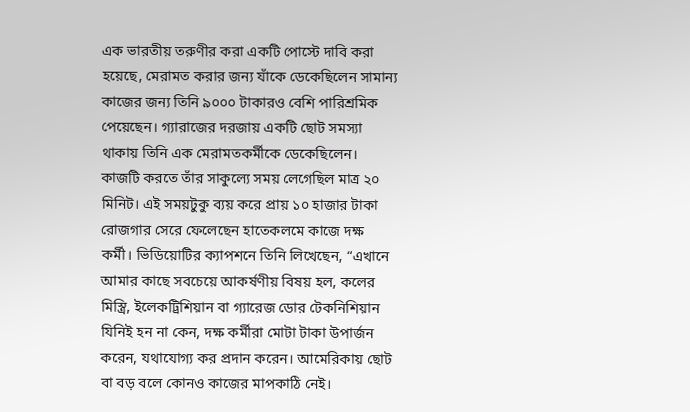এক ভারতীয় তরুণীর করা একটি পোস্টে দাবি করা হয়েছে, মেরামত করার জন্য যাঁকে ডেকেছিলেন সামান্য কাজের জন্য তিনি ৯০০০ টাকারও বেশি পারিশ্রমিক পেয়েছেন। গ্যারাজের দরজায় একটি ছোট সমস্যা থাকায় তিনি এক মেরামতকর্মীকে ডেকেছিলেন। কাজটি করতে তাঁর সাকুল্যে সময় লেগেছিল মাত্র ২০ মিনিট। এই সময়টুকু ব্যয় করে প্রায় ১০ হাজার টাকা রোজগার সেরে ফেলেছেন হাতেকলমে কাজে দক্ষ কর্মী। ভিডিয়োটির ক্যাপশনে তিনি লিখেছেন, “এখানে আমার কাছে সবচেয়ে আকর্ষণীয় বিষয় হল, কলের মিস্ত্রি, ইলেকট্রিশিয়ান বা গ্যারেজ ডোর টেকনিশিয়ান যিনিই হন না কেন, দক্ষ কর্মীরা মোটা টাকা উপার্জন করেন, যথাযোগ্য কর প্রদান করেন। আমেরিকায় ছোট বা বড় বলে কোনও কাজের মাপকাঠি নেই।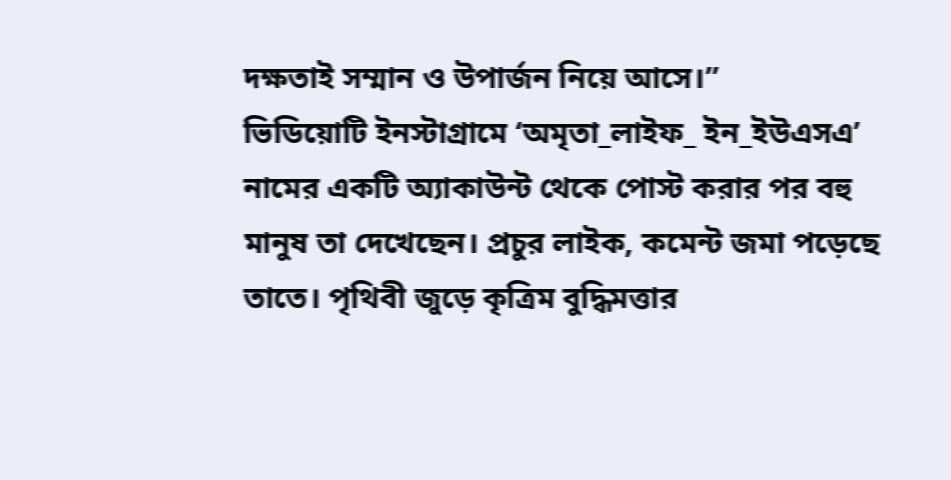দক্ষতাই সম্মান ও উপার্জন নিয়ে আসে।”
ভিডিয়োটি ইনস্টাগ্রামে ‘অমৃতা_লাইফ_ ইন_ইউএসএ’ নামের একটি অ্যাকাউন্ট থেকে পোস্ট করার পর বহু মানুষ তা দেখেছেন। প্রচুর লাইক, কমেন্ট জমা পড়েছে তাতে। পৃথিবী জুড়ে কৃত্রিম বুদ্ধিমত্তার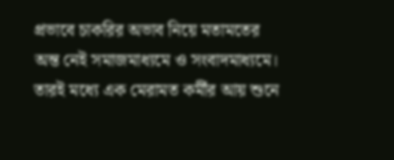প্রভাবে চাকরির অভাব নিয়ে মতামতের অন্ত নেই সমাজমাধ্যমে ও সংবাদমাধ্যমে। তারই মধ্যে এক মেরামত কর্মীর আয় শুনে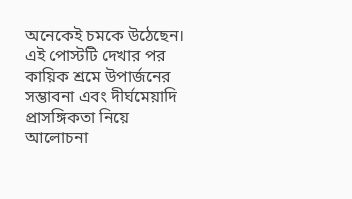অনেকেই চমকে উঠেছেন। এই পোস্টটি দেখার পর কায়িক শ্রমে উপার্জনের সম্ভাবনা এবং দীর্ঘমেয়াদি প্রাসঙ্গিকতা নিয়ে আলোচনা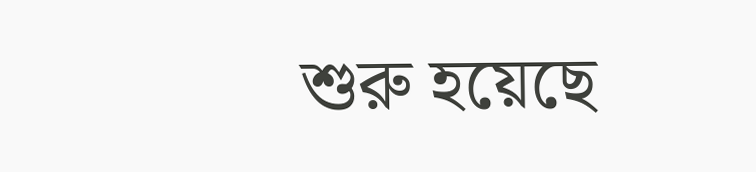শুরু হয়েছে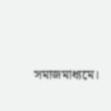সমাজমাধ্যমে।